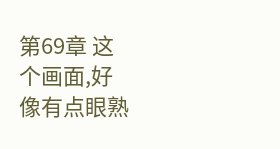第69章 这个画面,好像有点眼熟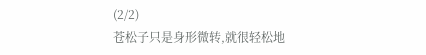(2/2)
苍松子只是身形微转,就很轻松地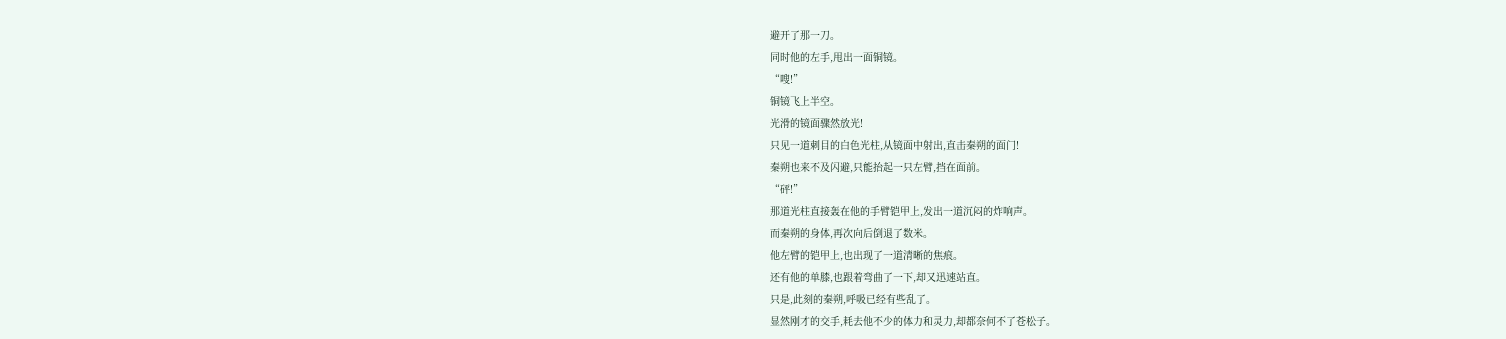避开了那一刀。
同时他的左手,甩出一面铜镜。
“嗖!”
铜镜飞上半空。
光滑的镜面骤然放光!
只见一道刺目的白色光柱,从镜面中射出,直击秦朔的面门!
秦朔也来不及闪避,只能抬起一只左臂,挡在面前。
“砰!”
那道光柱直接轰在他的手臂铠甲上,发出一道沉闷的炸响声。
而秦朔的身体,再次向后倒退了数米。
他左臂的铠甲上,也出现了一道清晰的焦痕。
还有他的单膝,也跟着弯曲了一下,却又迅速站直。
只是,此刻的秦朔,呼吸已经有些乱了。
显然刚才的交手,耗去他不少的体力和灵力,却都奈何不了苍松子。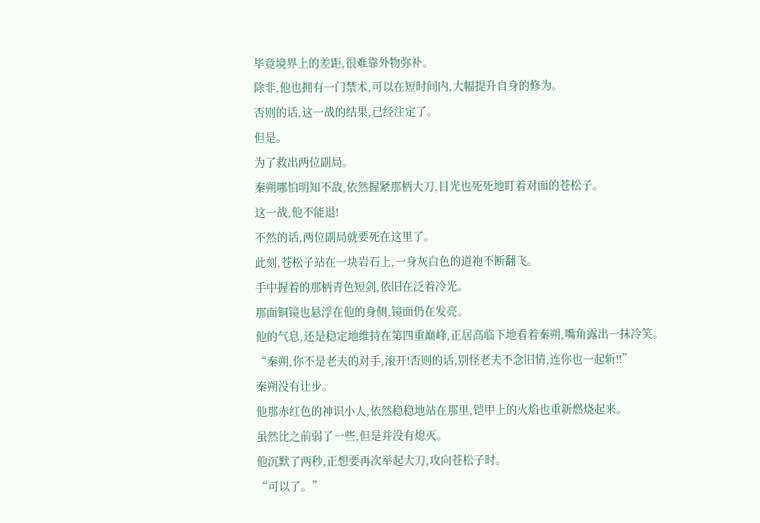毕竟境界上的差距,很难靠外物弥补。
除非,他也拥有一门禁术,可以在短时间内,大幅提升自身的修为。
否则的话,这一战的结果,已经注定了。
但是。
为了救出两位副局。
秦朔哪怕明知不敌,依然握紧那柄大刀,目光也死死地盯着对面的苍松子。
这一战,他不能退!
不然的话,两位副局就要死在这里了。
此刻,苍松子站在一块岩石上,一身灰白色的道袍不断翻飞。
手中握着的那柄青色短剑,依旧在泛着冷光。
那面铜镜也悬浮在他的身侧,镜面仍在发亮。
他的气息,还是稳定地维持在第四重巅峰,正居高临下地看着秦朔,嘴角露出一抹冷笑。
“秦朔,你不是老夫的对手,滚开!否则的话,别怪老夫不念旧情,连你也一起斩!!”
秦朔没有让步。
他那赤红色的神识小人,依然稳稳地站在那里,铠甲上的火焰也重新燃烧起来。
虽然比之前弱了一些,但是并没有熄灭。
他沉默了两秒,正想要再次举起大刀,攻向苍松子时。
“可以了。”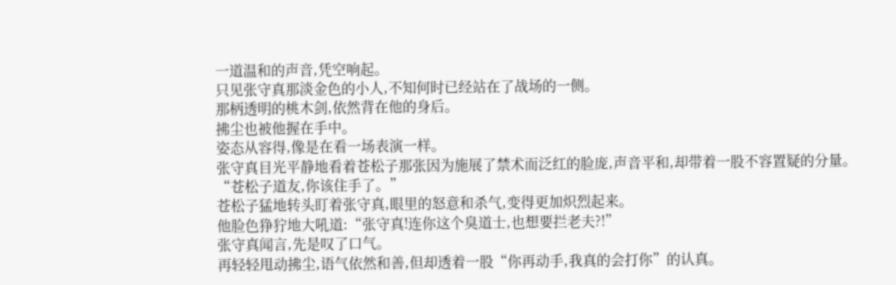一道温和的声音,凭空响起。
只见张守真那淡金色的小人,不知何时已经站在了战场的一侧。
那柄透明的桃木剑,依然背在他的身后。
拂尘也被他握在手中。
姿态从容得,像是在看一场表演一样。
张守真目光平静地看着苍松子那张因为施展了禁术而泛红的脸庞,声音平和,却带着一股不容置疑的分量。
“苍松子道友,你该住手了。”
苍松子猛地转头盯着张守真,眼里的怒意和杀气,变得更加炽烈起来。
他脸色狰狞地大吼道:“张守真!连你这个臭道士,也想要拦老夫?!”
张守真闻言,先是叹了口气。
再轻轻甩动拂尘,语气依然和善,但却透着一股“你再动手,我真的会打你”的认真。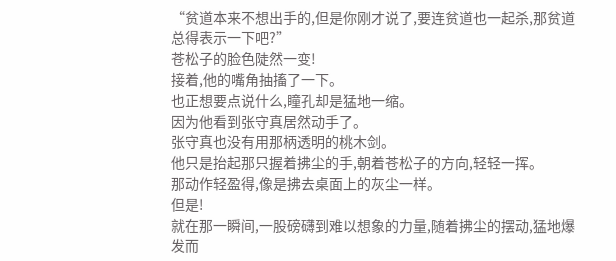“贫道本来不想出手的,但是你刚才说了,要连贫道也一起杀,那贫道总得表示一下吧?”
苍松子的脸色陡然一变!
接着,他的嘴角抽搐了一下。
也正想要点说什么,瞳孔却是猛地一缩。
因为他看到张守真居然动手了。
张守真也没有用那柄透明的桃木剑。
他只是抬起那只握着拂尘的手,朝着苍松子的方向,轻轻一挥。
那动作轻盈得,像是拂去桌面上的灰尘一样。
但是!
就在那一瞬间,一股磅礴到难以想象的力量,随着拂尘的摆动,猛地爆发而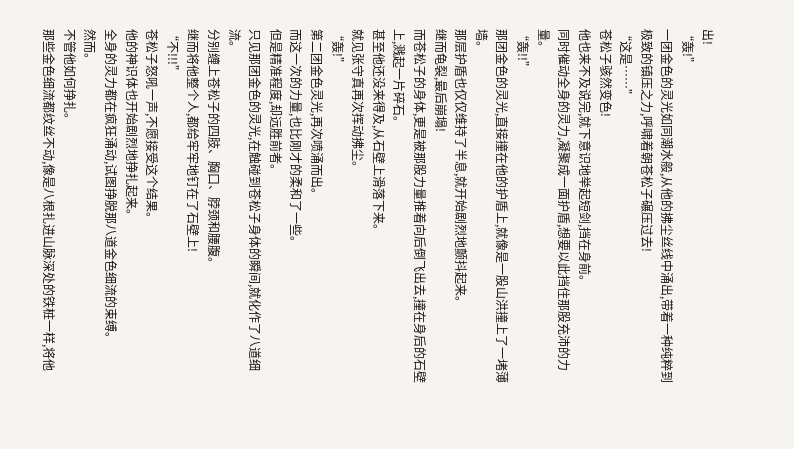出!
“轰!”
一团金色的灵光如同潮水般,从他的拂尘丝线中涌出,带着一种纯粹到极致的镇压之力,呼啸着朝苍松子碾压过去!
“这是……”
苍松子骇然变色!
他也来不及说完,就下意识地举起短剑,挡在身前。
同时催动全身的灵力,凝聚成一面护盾,想要以此挡住那股充沛的力量。
“轰!!”
那团金色的灵光,直接撞在他的护盾上,就像是一股山洪撞上了一堵薄墙。
那层护盾也仅仅维持了半息,就开始剧烈地颤抖起来。
继而龟裂,最后崩塌!
而苍松子的身体,更是被那股力量推着向后倒飞出去,撞在身后的石壁上,溅起一片碎石。
甚至他还没来得及,从石壁上滑落下来。
就见张守真再次挥动拂尘。
“轰!”
第二团金色灵光,再次喷涌而出。
而这一次的力量,也比刚才的柔和了一些。
但是精准程度,却远胜前者。
只见那团金色的灵光,在触碰到苍松子身体的瞬间,就化作了八道细流。
分别缠上苍松子的四肢、胸口、脖颈和腰腹。
继而将他整个人,都给牢牢地钉在了石壁上!
“不!!!”
苍松子怒吼一声,不愿接受这个结果。
他的神识体也开始剧烈地挣扎起来。
全身的灵力都在疯狂涌动,试图挣脱那八道金色细流的束缚。
然而。
不管他如何挣扎。
那些金色细流都纹丝不动,像是八根扎进山脉深处的铁桩一样,将他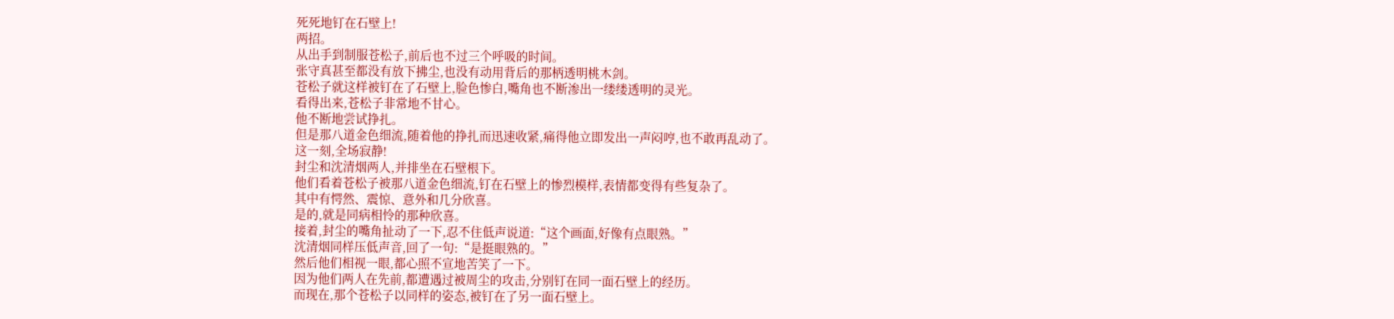死死地钉在石壁上!
两招。
从出手到制服苍松子,前后也不过三个呼吸的时间。
张守真甚至都没有放下拂尘,也没有动用背后的那柄透明桃木剑。
苍松子就这样被钉在了石壁上,脸色惨白,嘴角也不断渗出一缕缕透明的灵光。
看得出来,苍松子非常地不甘心。
他不断地尝试挣扎。
但是那八道金色细流,随着他的挣扎而迅速收紧,痛得他立即发出一声闷哼,也不敢再乱动了。
这一刻,全场寂静!
封尘和沈清烟两人,并排坐在石壁根下。
他们看着苍松子被那八道金色细流,钉在石壁上的惨烈模样,表情都变得有些复杂了。
其中有愕然、震惊、意外和几分欣喜。
是的,就是同病相怜的那种欣喜。
接着,封尘的嘴角扯动了一下,忍不住低声说道:“这个画面,好像有点眼熟。”
沈清烟同样压低声音,回了一句:“是挺眼熟的。”
然后他们相视一眼,都心照不宣地苦笑了一下。
因为他们两人在先前,都遭遇过被周尘的攻击,分别钉在同一面石壁上的经历。
而现在,那个苍松子以同样的姿态,被钉在了另一面石壁上。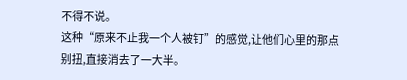不得不说。
这种“原来不止我一个人被钉”的感觉,让他们心里的那点别扭,直接消去了一大半。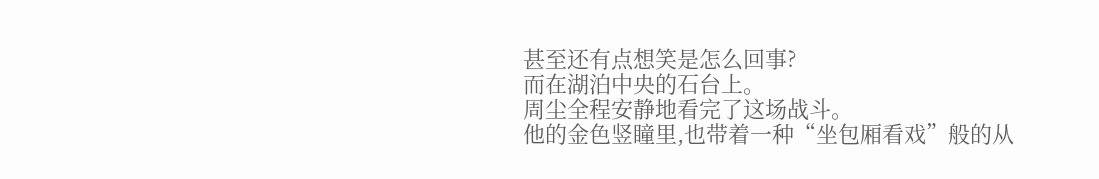甚至还有点想笑是怎么回事?
而在湖泊中央的石台上。
周尘全程安静地看完了这场战斗。
他的金色竖瞳里,也带着一种“坐包厢看戏”般的从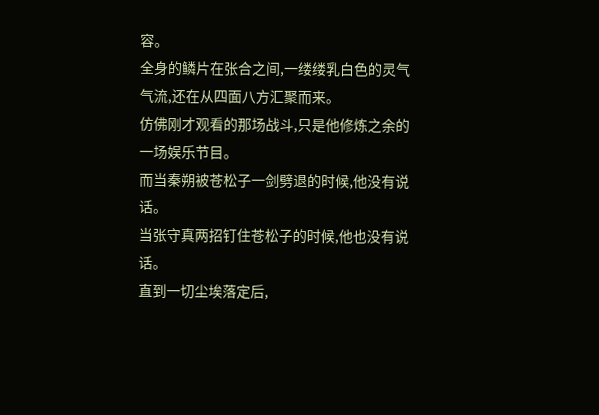容。
全身的鳞片在张合之间,一缕缕乳白色的灵气气流,还在从四面八方汇聚而来。
仿佛刚才观看的那场战斗,只是他修炼之余的一场娱乐节目。
而当秦朔被苍松子一剑劈退的时候,他没有说话。
当张守真两招钉住苍松子的时候,他也没有说话。
直到一切尘埃落定后,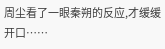周尘看了一眼秦朔的反应,才缓缓开口……